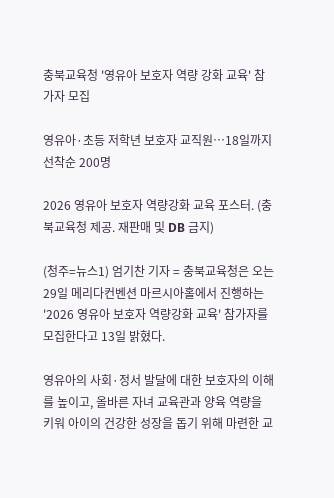충북교육청 '영유아 보호자 역량 강화 교육' 참가자 모집

영유아·초등 저학년 보호자 교직원…18일까지 선착순 200명

2026 영유아 보호자 역량강화 교육 포스터. (충북교육청 제공. 재판매 및 DB 금지)

(청주=뉴스1) 엄기찬 기자 = 충북교육청은 오는 29일 메리다컨벤션 마르시아홀에서 진행하는 '2026 영유아 보호자 역량강화 교육' 참가자를 모집한다고 13일 밝혔다.

영유아의 사회·정서 발달에 대한 보호자의 이해를 높이고, 올바른 자녀 교육관과 양육 역량을 키워 아이의 건강한 성장을 돕기 위해 마련한 교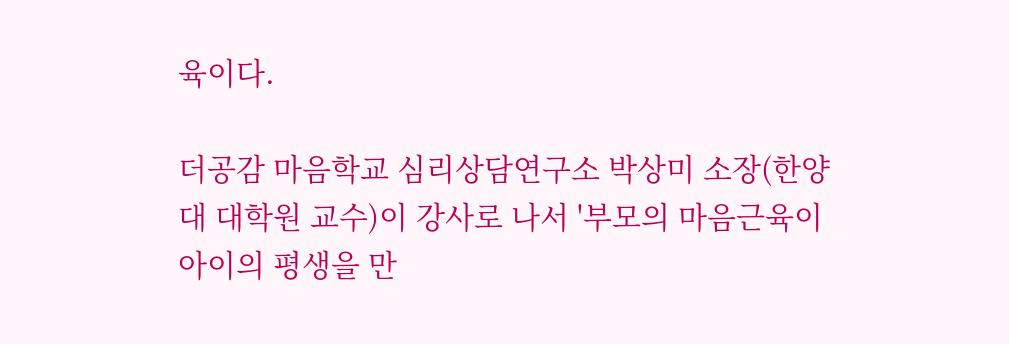육이다.

더공감 마음학교 심리상담연구소 박상미 소장(한양대 대학원 교수)이 강사로 나서 '부모의 마음근육이 아이의 평생을 만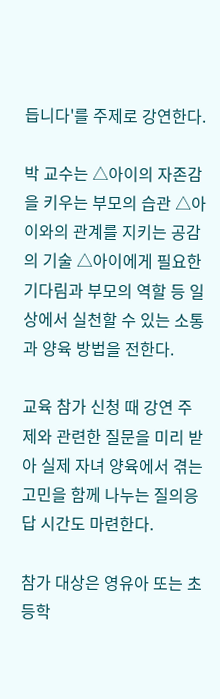듭니다'를 주제로 강연한다.

박 교수는 △아이의 자존감을 키우는 부모의 습관 △아이와의 관계를 지키는 공감의 기술 △아이에게 필요한 기다림과 부모의 역할 등 일상에서 실천할 수 있는 소통과 양육 방법을 전한다.

교육 참가 신청 때 강연 주제와 관련한 질문을 미리 받아 실제 자녀 양육에서 겪는 고민을 함께 나누는 질의응답 시간도 마련한다.

참가 대상은 영유아 또는 초등학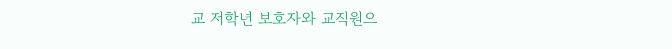교 저학년 보호자와 교직원으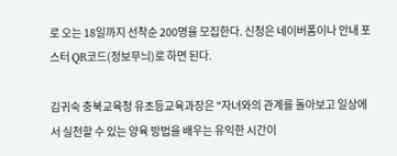로 오는 18일까지 선착순 200명을 모집한다. 신청은 네이버폼이나 안내 포스터 QR코드(정보무늬)로 하면 된다.

김귀숙 충북교육청 유초등교육과장은 "자녀와의 관계를 돌아보고 일상에서 실천할 수 있는 양육 방법을 배우는 유익한 시간이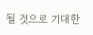될 것으로 기대한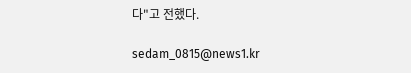다"고 전했다.

sedam_0815@news1.kr